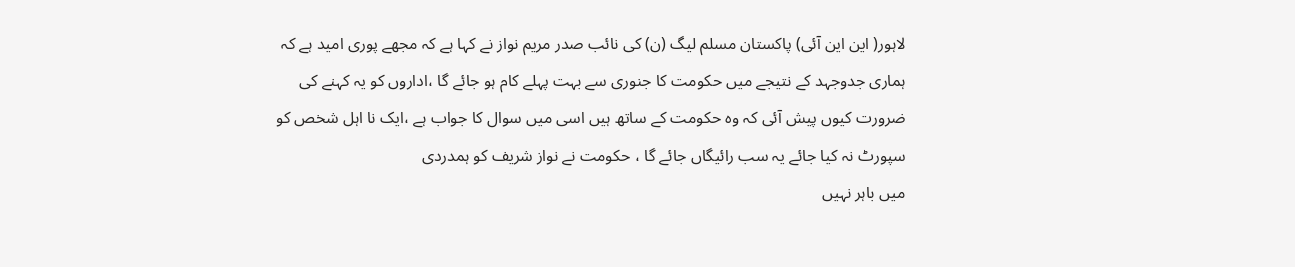لاہور( این این آئی) پاکستان مسلم لیگ (ن) کی نائب صدر مریم نواز نے کہا ہے کہ مجھے پوری امید ہے کہ ہماری جدوجہد کے نتیجے میں حکومت کا جنوری سے بہت پہلے کام ہو جائے گا ،اداروں کو یہ کہنے کی ضرورت کیوں پیش آئی کہ وہ حکومت کے ساتھ ہیں اسی میں سوال کا جواب ہے ،ایک نا اہل شخص کو سپورٹ نہ کیا جائے یہ سب رائیگاں جائے گا ، حکومت نے نواز شریف کو ہمدردی
میں باہر نہیں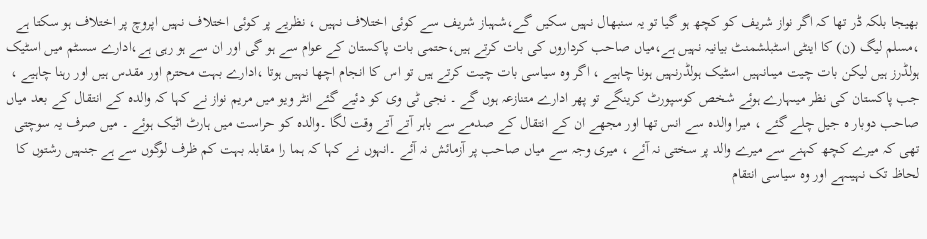بھیجا بلکہ ڈر تھا کہ اگر نواز شریف کو کچھ ہو گیا تو یہ سنبھال نہیں سکیں گے،شہباز شریف سے کوئی اختلاف نہیں ، نظریے پر کوئی اختلاف نہیں اپروچ پر اختلاف ہو سکتا ہے ،مسلم لیگ (ن) کا اینٹی اسٹبلشمنٹ بیانیہ نہیں ہے،میاں صاحب کرداروں کی بات کرتے ہیں،حتمی بات پاکستان کے عوام سے ہو گی اور ان سے ہو رہی ہے،ادارے سسٹم میں اسٹیک ہولڈرز ہیں لیکن بات چیت میںانہیں اسٹیک ہولڈرنہیں ہونا چاہیے ، اگر وہ سیاسی بات چیت کرتے ہیں تو اس کا انجام اچھا نہیں ہوتا ،ادارے بہت محترم اور مقدس ہیں اور رہنا چاہیے ، جب پاکستان کی نظر میںہارے ہوئے شخص کوسپورٹ کرینگے تو پھر ادارے متنازعہ ہوں گے ۔ نجی ٹی وی کو دئیے گئے انٹر ویو میں مریم نواز نے کہا کہ والدہ کے انتقال کے بعد میاں صاحب دوبار ہ جیل چلے گئے ، میرا والدہ سے انس تھا اور مجھے ان کے انتقال کے صدمے سے باہر آتے آتے وقت لگا ۔والدہ کو حراست میں ہارٹ اٹیک ہوئے ۔ میں صرف یہ سوچتی تھی کہ میرے کچھ کہنے سے میرے والد پر سختی نہ آئے ، میری وجہ سے میاں صاحب پر آزمائش نہ آئے ۔انہوں نے کہا کہ ہما را مقابلہ بہت کم ظرف لوگوں سے ہے جنہیں رشتوں کا لحاظ تک نہیںہے اور وہ سیاسی انتقام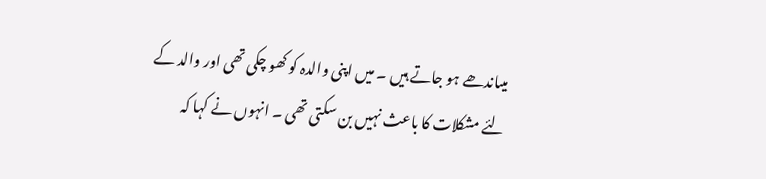میںاندھے ہو جاتے ہیں ۔ میں اپنی والدہ کو کھو چکی تھی اور والد کے لئے مشکلات کا باعث نہیں بن سکتی تھی ۔ انہوں نے کہا کہ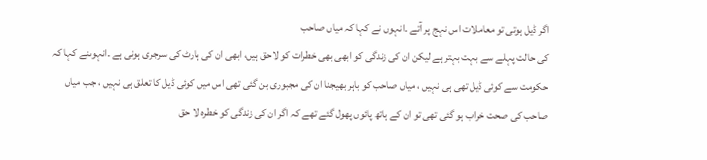اگر ڈیل ہوتی تو معاملات اس نہج پر آتے ۔انہوں نے کہا کہ میاں صاحب
کی حالت پہلے سے بہت بہتر ہے لیکن ان کی زندگی کو ابھی بھی خطرات کو لاحق ہیں، ابھی ان کی ہارٹ کی سرجری ہونی ہے ۔انہوںنے کہا کہ حکومت سے کوئی ڈیل تھی ہی نہیں ، میاں صاحب کو باہر بھیجنا ان کی مجبوری بن گئی تھی اس میں کوئی ڈیل کا تعلق ہی نہیں ، جب میاں صاحب کی صحت خراب ہو گئی تھی تو ان کے ہاتھ پائوں پھول گئے تھے کہ اگر ان کی زندگی کو خطرہ لا حق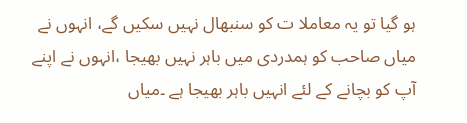ہو گیا تو یہ معاملا ت کو سنبھال نہیں سکیں گے، انہوں نے میاں صاحب کو ہمدردی میں باہر نہیں بھیجا ،انہوں نے اپنے آپ کو بچانے کے لئے انہیں باہر بھیجا ہے ۔میاں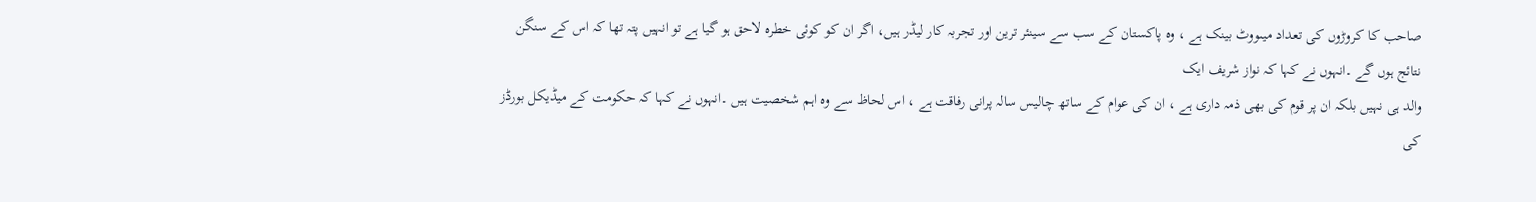صاحب کا کروڑوں کی تعداد میںووٹ بینک ہے ، وہ پاکستان کے سب سے سینئر ترین اور تجربہ کار لیڈر ہیں، اگر ان کو کوئی خطرہ لاحق ہو گیا ہے تو انہیں پتہ تھا کہ اس کے سنگن نتائج ہوں گے ۔انہوں نے کہا کہ نواز شریف ایک
والد ہی نہیں بلکہ ان پر قوم کی بھی ذمہ داری ہے ، ان کی عوام کے ساتھ چالیس سالہ پرانی رفاقت ہے ، اس لحاظ سے وہ اہم شخصیت ہیں ۔انہوں نے کہا کہ حکومت کے میڈیکل بورڈز کی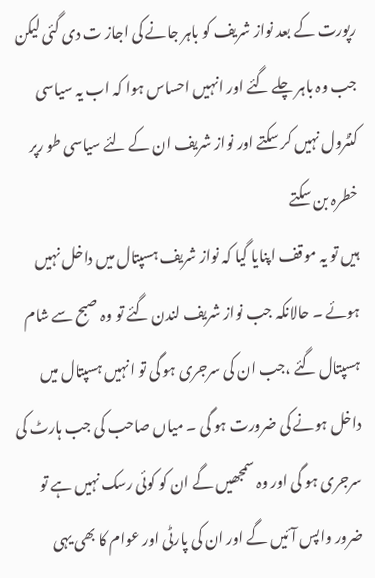رپورت کے بعد نواز شریف کو باہر جانے کی اجاز ت دی گئی لیکن جب وہ باہر چلے گئے اور انہیں احساس ہوا کہ اب یہ سیاسی کنٹرول نہیں کر سکتے اور نواز شریف ان کے لئے سیاسی طو رپر خطرہ بن سکتے
ہیں تو یہ موقف اپنایا گیا کہ نواز شریف ہسپتال میں داخل نہیں ہوئے ۔ حالانکہ جب نواز شریف لندن گئے تو وہ صبح سے شام ہسپتال گئے ،جب ان کی سرجری ہو گی تو انہیں ہسپتال میں داخل ہونے کی ضرورت ہو گی ۔ میاں صاحب کی جب ہارٹ کی سرجری ہو گی اور وہ سمجھیں گے ان کو کوئی رسک نہیں ہے تو ضرور واپس آئیں گے اور ان کی پارٹی اور عوام کا بھی یہی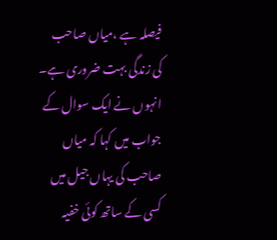فیصلہ ہے ،میاں صاحب
کی زندگی بہت ضروری ہے۔ انہوں نے ایک سوال کے جواب میں کہا کہ میاں صاحب کی یہاں جیل میں کسی کے ساتھ کوئی خفیہ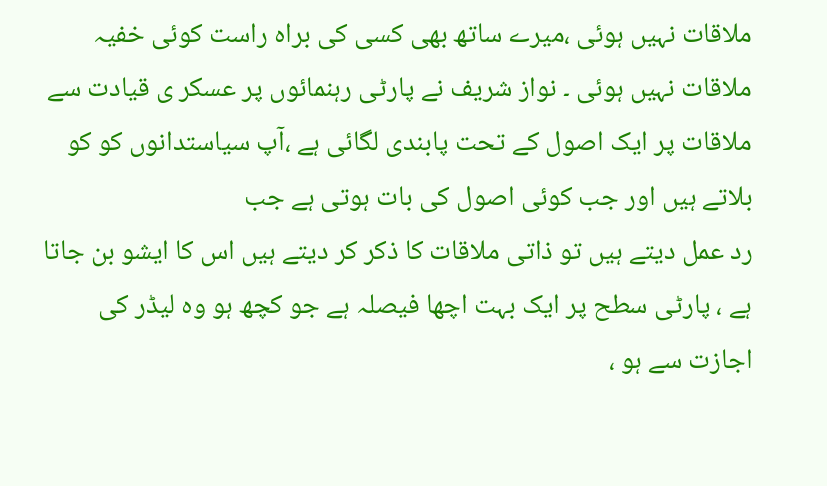ملاقات نہیں ہوئی ،میرے ساتھ بھی کسی کی براہ راست کوئی خفیہ ملاقات نہیں ہوئی ۔ نواز شریف نے پارٹی رہنمائوں پر عسکر ی قیادت سے ملاقات پر ایک اصول کے تحت پابندی لگائی ہے ،آپ سیاستدانوں کو کو بلاتے ہیں اور جب کوئی اصول کی بات ہوتی ہے جب
رد عمل دیتے ہیں تو ذاتی ملاقات کا ذکر کر دیتے ہیں اس کا ایشو بن جاتا ہے ، پارٹی سطح پر ایک بہت اچھا فیصلہ ہے جو کچھ ہو وہ لیڈر کی اجازت سے ہو ،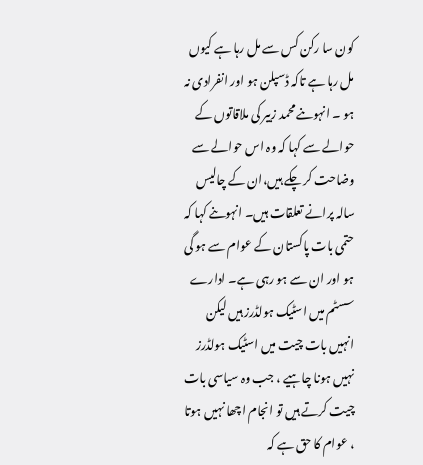کون سا رکن کس سے مل رہا ہے کیوں مل رہا ہے تاکہ ڈسپلن ہو اور انفرادی نہ ہو ۔ انہوںنے محمد زبیر کی ملاقاتوں کے حوالے سے کہا کہ وہ اس حوالے سے وضاحت کر چکے ہیں،ان کے چالیس سالہ پرانے تعلقات ہیں۔ انہوںنے کہا کہ
حتمی بات پاکستان کے عوام سے ہو گی ہو اور ان سے ہو رہی ہے۔ ادارے سسٹم میں اسٹیک ہولڈرز ہیں لیکن انہیں بات چیت میں اسٹیک ہولڈرز نہیں ہونا چاہیے ، جب وہ سیاسی بات چیت کرتے ہیں تو انجام اچھا نہیں ہوتا ، عوام کا حق ہے کہ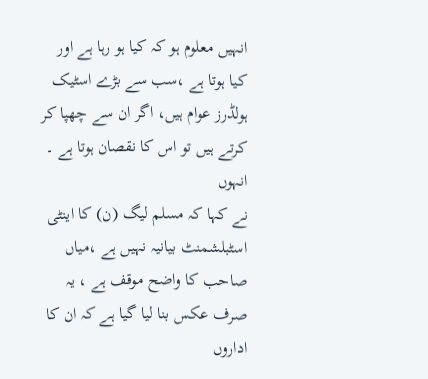انہیں معلوم ہو کہ کیا ہو رہا ہے اور کیا ہوتا ہے ،سب سے بڑے اسٹیک ہولڈرز عوام ہیں، اگر ان سے چھپا کر کرتے ہیں تو اس کا نقصان ہوتا ہے ۔ انہوں
نے کہا کہ مسلم لیگ (ن) کا اینٹی اسٹبلشمنٹ بیانیہ نہیں ہے ،میاں صاحب کا واضح موقف ہے ، یہ صرف عکس بنا لیا گیا ہے کہ ان کا اداروں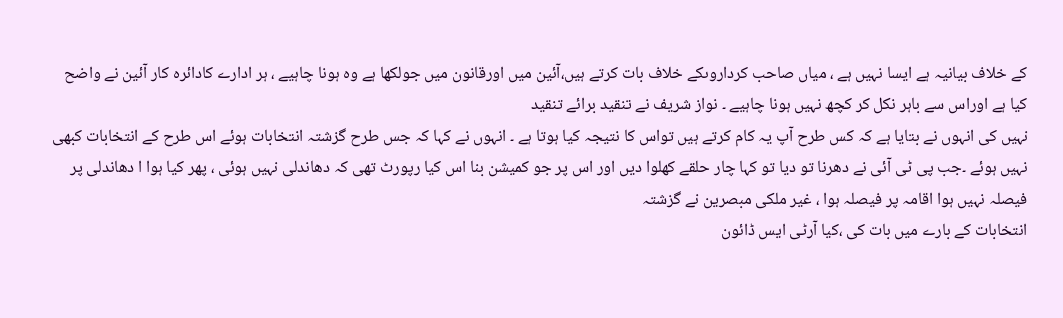کے خلاف بیانیہ ہے ایسا نہیں ہے ، میاں صاحب کرداروںکے خلاف بات کرتے ہیں،آئین میں اورقانون میں جولکھا ہے وہ ہونا چاہیے ، ہر ادارے کادائرہ کار آئین نے واضح کیا ہے اوراس سے باہر نکل کر کچھ نہیں ہونا چاہیے ۔ نواز شریف نے تنقید برائے تنقید
نہیں کی انہوں نے بتایا ہے کہ کس طرح آپ یہ کام کرتے ہیں تواس کا نتیجہ کیا ہوتا ہے ۔ انہوں نے کہا کہ جس طرح گزشتہ انتخابات ہوئے اس طرح کے انتخابات کبھی نہیں ہوئے ۔جب پی ٹی آئی نے دھرنا تو دیا تو کہا چار حلقے کھلوا دیں اور اس پر جو کمیشن بنا اس کیا رپورٹ تھی کہ دھاندلی نہیں ہوئی ، پھر کیا ہوا ا دھاندلی پر فیصلہ نہیں ہوا اقامہ پر فیصلہ ہوا ، غیر ملکی مبصرین نے گزشتہ
انتخابات کے بارے میں بات کی ،کیا آرٹی ایس ڈائون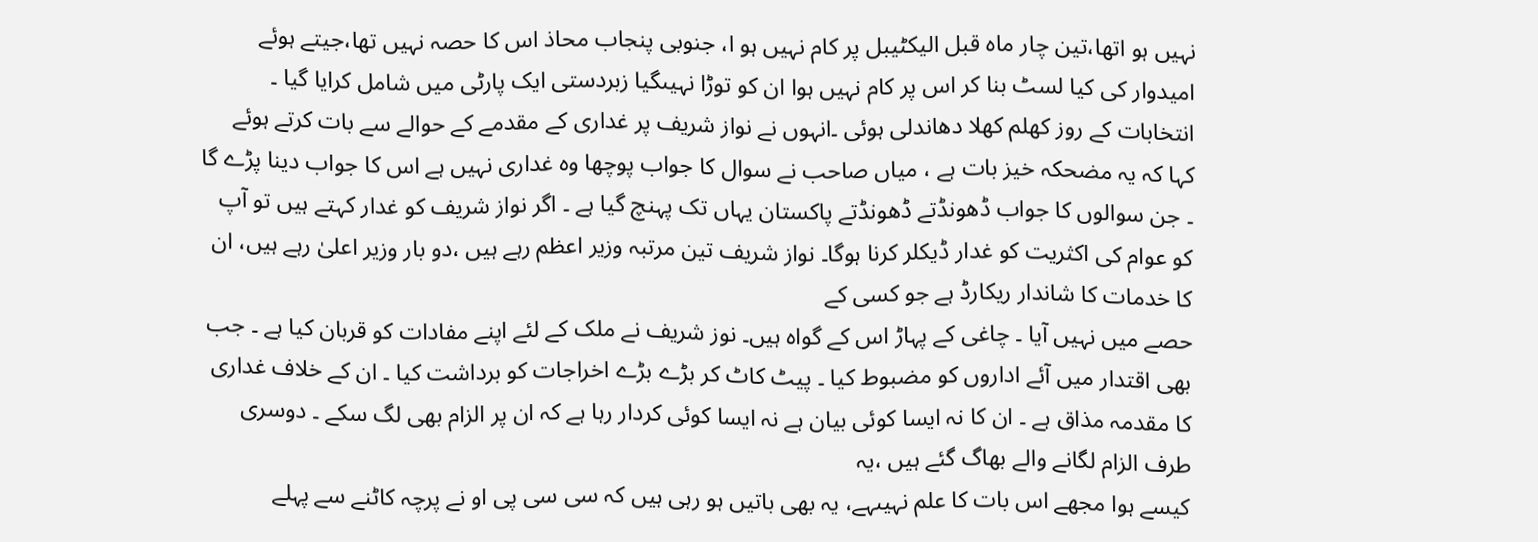نہیں ہو اتھا،تین چار ماہ قبل الیکٹیبل پر کام نہیں ہو ا، جنوبی پنجاب محاذ اس کا حصہ نہیں تھا،جیتے ہوئے امیدوار کی کیا لسٹ بنا کر اس پر کام نہیں ہوا ان کو توڑا نہیںگیا زبردستی ایک پارٹی میں شامل کرایا گیا ۔ انتخابات کے روز کھلم کھلا دھاندلی ہوئی ۔انہوں نے نواز شریف پر غداری کے مقدمے کے حوالے سے بات کرتے ہوئے
کہا کہ یہ مضحکہ خیز بات ہے ، میاں صاحب نے سوال کا جواب پوچھا وہ غداری نہیں ہے اس کا جواب دینا پڑے گا ۔ جن سوالوں کا جواب ڈھونڈتے ڈھونڈتے پاکستان یہاں تک پہنچ گیا ہے ۔ اگر نواز شریف کو غدار کہتے ہیں تو آپ کو عوام کی اکثریت کو غدار ڈیکلر کرنا ہوگا۔ نواز شریف تین مرتبہ وزیر اعظم رہے ہیں ،دو بار وزیر اعلیٰ رہے ہیں، ان کا خدمات کا شاندار ریکارڈ ہے جو کسی کے
حصے میں نہیں آیا ۔ چاغی کے پہاڑ اس کے گواہ ہیں۔ نوز شریف نے ملک کے لئے اپنے مفادات کو قربان کیا ہے ۔ جب بھی اقتدار میں آئے اداروں کو مضبوط کیا ۔ پیٹ کاٹ کر بڑے بڑے اخراجات کو برداشت کیا ۔ ان کے خلاف غداری کا مقدمہ مذاق ہے ۔ ان کا نہ ایسا کوئی بیان ہے نہ ایسا کوئی کردار رہا ہے کہ ان پر الزام بھی لگ سکے ۔ دوسری طرف الزام لگانے والے بھاگ گئے ہیں ،یہ
کیسے ہوا مجھے اس بات کا علم نہیںہے، یہ بھی باتیں ہو رہی ہیں کہ سی سی پی او نے پرچہ کاٹنے سے پہلے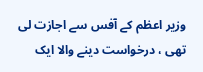وزیر اعظم کے آفس سے اجازت لی تھی ، درخواست دینے والا ایک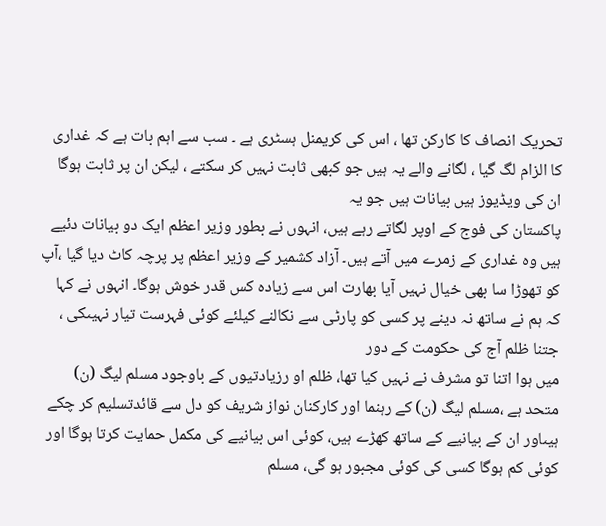تحریک انصاف کا کارکن تھا ، اس کی کریمنل ہسٹری ہے ۔ سب سے اہم بات ہے کہ غداری کا الزام لگ گیا ، لگانے والے یہ ہیں جو کبھی ثابت نہیں کر سکتے ، لیکن ان پر ثابت ہوگا ان کی ویڈیوز ہیں بیانات ہیں جو یہ
پاکستان کی فوج کے اوپر لگاتے رہے ہیں، انہوں نے بطور وزیر اعظم ایک دو بیانات دئیے ہیں وہ غداری کے زمرے میں آتے ہیں۔ آزاد کشمیر کے وزیر اعظم پر پرچہ کاٹ دیا گیا ،آپ کو تھوڑا سا بھی خیال نہیں آیا بھارت اس سے زیادہ کس قدر خوش ہوگا۔ انہوں نے کہا کہ ہم نے ساتھ نہ دینے پر کسی کو پارٹی سے نکالنے کیلئے کوئی فہرست تیار نہیںکی ، جتنا ظلم آج کی حکومت کے دور
میں ہوا اتنا تو مشرف نے نہیں کیا تھا، ظلم او رزیادتیوں کے باوجود مسلم لیگ (ن) متحد ہے ،مسلم لیگ (ن) کے رہنما اور کارکنان نواز شریف کو دل سے قائدتسلیم کر چکے ہیںاور ان کے بیانیے کے ساتھ کھڑے ہیں، کوئی اس بیانیے کی مکمل حمایت کرتا ہوگا اور کوئی کم ہوگا کسی کی کوئی مجبور ہو گی، مسلم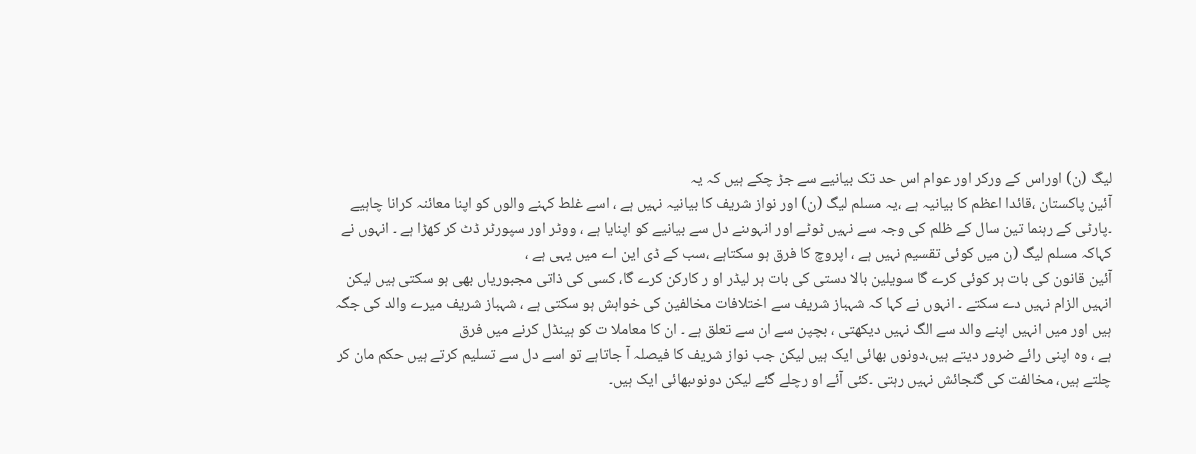لیگ (ن) اوراس کے ورکر اور عوام اس حد تک بیانیے سے جڑ چکے ہیں کہ یہ
آئین پاکستان ،قائدا اعظم کا بیانیہ ہے ،یہ مسلم لیگ (ن) اور نواز شریف کا بیانیہ نہیں ہے ، اسے غلط کہنے والوں کو اپنا معائنہ کرانا چاہیے ۔پارٹی کے رہنما تین سال کے ظلم کی وجہ سے نہیں ٹوٹے اور انہوںنے دل سے بیانیے کو اپنایا ہے ، ووٹر اور سپورٹر ڈٹ کر کھڑا ہے ۔ انہوں نے کہاکہ مسلم لیگ (ن میں کوئی تقسیم نہیں ہے ، اپروچ کا فرق ہو سکتاہے ،سب کے ڈی این اے میں یہی ہے ،
آئین قانون کی بات ہر کوئی کرے گا سویلین بالا دستی کی بات ہر لیڈر او ر کارکن کرے گا، کسی کی ذاتی مجبوریاں بھی ہو سکتی ہیں لیکن انہیں الزام نہیں دے سکتے ۔ انہوں نے کہا کہ شہباز شریف سے اختلافات مخالفین کی خواہش ہو سکتی ہے ، شہباز شریف میرے والد کی جگہ ہیں اور میں انہیں اپنے والد سے الگ نہیں دیکھتی ، بچپن سے ان سے تعلق ہے ۔ ان کا معاملا ت کو ہینڈل کرنے میں فرق
ہے ، وہ اپنی رائے ضرور دیتے ہیں،دونوں بھائی ایک ہیں لیکن جب نواز شریف کا فیصلہ آ جاتاہے تو اسے دل سے تسلیم کرتے ہیں حکم مان کر چلتے ہیں، مخالفت کی گنجائش نہیں رہتی ۔کئی آئے او رچلے گئے لیکن دونوںبھائی ایک ہیں۔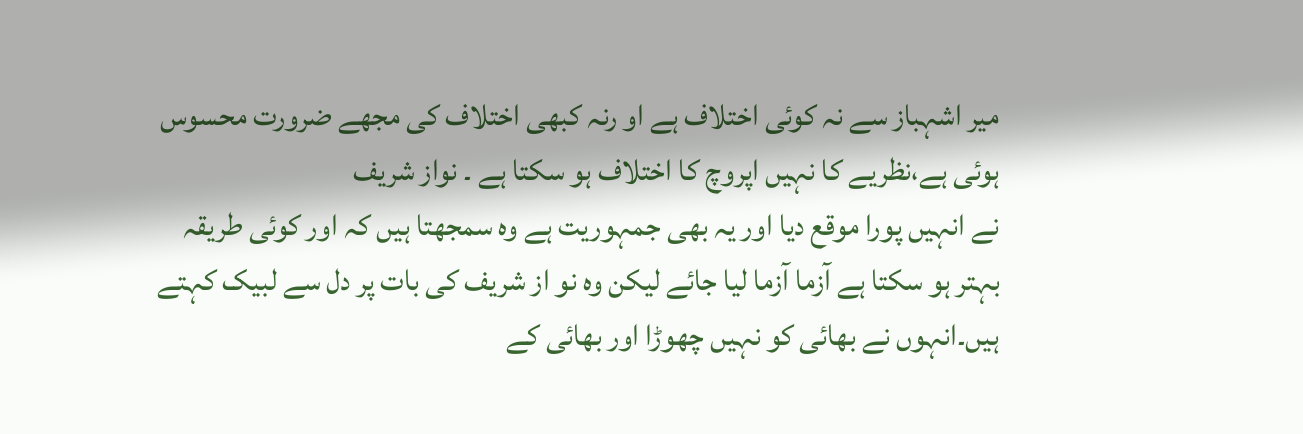میر اشہباز سے نہ کوئی اختلاف ہے او رنہ کبھی اختلاف کی مجھے ضرورت محسوس ہوئی ہے،نظریے کا نہیں اپروچ کا اختلاف ہو سکتا ہے ۔ نواز شریف
نے انہیں پورا موقع دیا اور یہ بھی جمہوریت ہے وہ سمجھتا ہیں کہ اور کوئی طریقہ بہتر ہو سکتا ہے آزما آزما لیا جائے لیکن وہ نو از شریف کی بات پر دل سے لبیک کہتے ہیں۔انہوں نے بھائی کو نہیں چھوڑا اور بھائی کے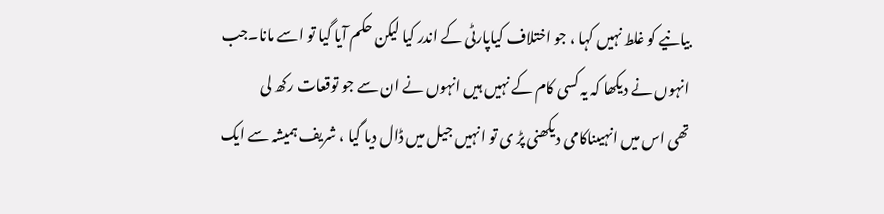بیانیے کو غلط نہیں کہا ، جو اختلاف کیاپارٹی کے اندر کیا لیکن حکم آیا گیا تو اسے مانا۔جب انہوں نے دیکھا کہ یہ کسی کام کے نہیں ہیں انہوں نے ان سے جو توقعات رکھ لی
تھی اس میں انہیںناکامی دیکھنی پڑ ی تو انہیں جیل میں ڈال دیا گیا ، شریف ہمیشہ سے ایک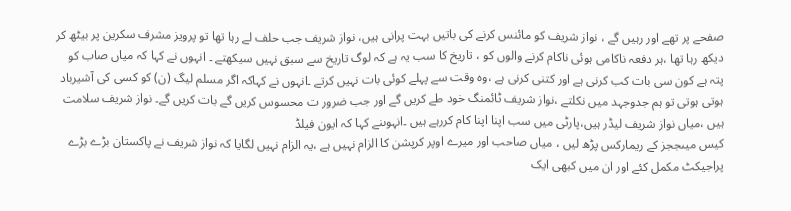صفحے پر تھے اور رہیں گے ، نواز شریف کو مائنس کرنے کی باتیں بہت پرانی ہیں، نواز شریف جب حلف لے رہا تھا تو پرویز مشرف سکرین پر بیٹھ کر دیکھ رہا تھا ،ہر دفعہ ناکامی ہوئی ناکام کرنے والوں کو ، تاریخ کا سب یہ ہے کہ لوگ تاریخ سے سبق نہیں سیکھتے ۔ انہوں نے کہا کہ میاں صاب کو
پتہ ہے کون سی بات کب کرنی ہے اور کتنی کرنی ہے ،وہ وقت سے پہلے کوئی بات نہیں کرتے ۔انہوں نے کہاکہ اگر مسلم لیگ (ن) کو کسی کی آشیرباد ہوتی ہوتی تو ہم جدوجہد میں نکلتے ،نواز شریف ٹائمنگ خود طے کریں گے اور جب ضرور ت محسوس کریں گے بات کریں گے۔ نواز شریف سلامت ہیں ،میاں نواز شریف لیڈر ہیں،پارٹی میں سب اپنا اپنا کام کررہے ہیں ۔انہوںنے کہا کہ ایون فیلڈ
کیس میںججز کے ریمارکس پڑھ لیں ، میاں صاحب اور میرے اوپر کرپشن کا الزام نہیں ہے ،یہ الزام نہیں لگایا کہ نواز شریف نے پاکستان بڑے بڑے پراجیکٹ مکمل کئے اور ان میں کبھی ایک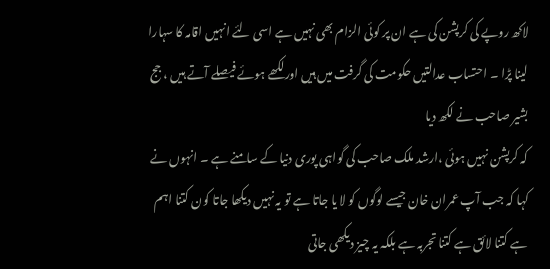لاکھ روپے کی کرپشن کی ہے ان پر کوئی الزام بھی نہیں ہے اسی لئے انہیں اقامہ کا سہارا لینا پڑا ۔ احتساب عدالتیں حکومت کی گرفت میں ہیں اورلکھے ہوئے فیصلے آتے ہیں ، جج بشیر صاحب نے لکھ دیا
کہ کرپشن نہیں ہوئی ،ارشد ملک صاحب کی گواہی پوری دنیا کے سامنے ہے ۔ انہوں نے کہا کہ جب آپ عمران خان جیسے لوگوں کو لا یا جاتا ہے تو یہ نہیں دیکھا جاتا کون کتنا اہم ہے کتنا لائق ہے کتنا تجربہ ہے بلکہ یہ چیز دیکھی جاتی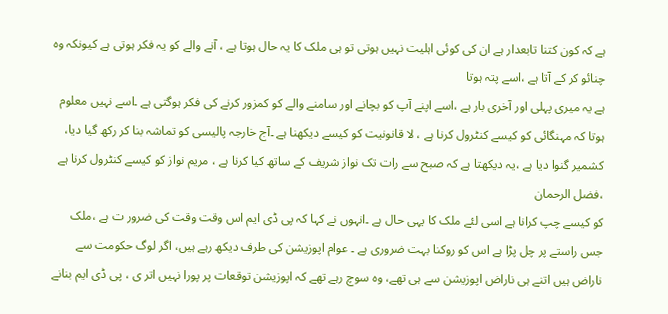ہے کہ کون کتنا تابعدار ہے ان کی کوئی اہلیت نہیں ہوتی تو ہی ملک کا یہ حال ہوتا ہے ، آنے والے کو یہ فکر ہوتی ہے کیونکہ وہ چنائو کر کے آتا ہے ،اسے پتہ ہوتا
ہے یہ میری پہلی اور آخری بار ہے ،اسے اپنے آپ کو بچانے اور سامنے والے کو کمزور کرنے کی فکر ہوگتی ہے ۔اسے نہیں معلوم ہوتا کہ مہنگائی کو کیسے کنٹرول کرنا ہے ، لا قانونیت کو کیسے دیکھنا ہے ۔آج خارجہ پالیسی کو تماشہ بنا کر رکھ گیا دیا، کشمیر گنوا دیا ہے ،یہ دیکھتا ہے کہ صبح سے رات تک نواز شریف کے ساتھ کیا کرنا ہے ، مریم نواز کو کیسے کنٹرول کرنا ہے ،فضل الرحمان
کو کیسے چپ کرانا ہے اسی لئے ملک کا یہی حال ہے ۔انہوں نے کہا کہ پی ڈی ایم اس وقت وقت کی ضرور ت ہے ،ملک جس راستے پر چل پڑا ہے اس کو روکنا بہت ضروری ہے ۔ عوام اپوزیشن کی طرف دیکھ رہے ہیں، اگر لوگ حکومت سے ناراض ہیں اتنے ہی ناراض اپوزیشن سے ہی تھے، وہ سوچ رہے تھے کہ اپوزیشن توقعات پر پورا نہیں اتر ی ، پی ڈی ایم بنانے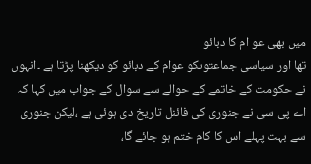میں بھی عو ام کا دبائو
تھا اور سیاسی جماعتوںکو عوام کے دبائو کو دیکھنا پڑتا ہے ۔انہوں نے حکومت کے خاتمے کے حوالے سے سوال کے جواب میں کہا کہ اے پی سی نے جنوری کی فائنل تاریخ دی ہوئی ہے ،لیکن جنوری سے بہت پہلے اس کا کام ختم ہو جائے گا،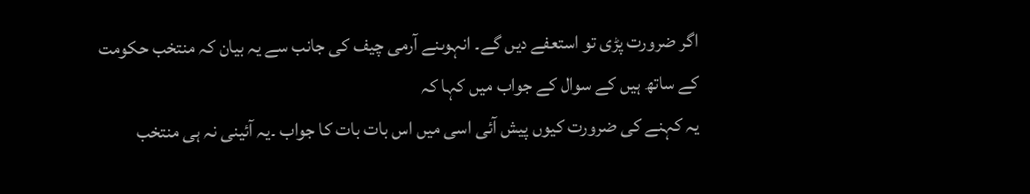اگر ضرورت پڑی تو استعفے دیں گے۔ انہوںنے آرمی چیف کی جانب سے یہ بیان کہ منتخب حکومت کے ساتھ ہیں کے سوال کے جواب میں کہا کہ
یہ کہنے کی ضرورت کیوں پیش آئی اسی میں اس بات بات کا جواب ۔یہ آئینی نہ ہی منتخب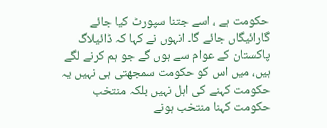حکومت ہے ، اسے جتنا سپورٹ کیا جائے گارائیگاں جائے گا۔ انہوں نے کہا کہ ڈائیلاگ پاکستان کے عوام سے ہوں گے جو ہم کرنے لگے ہیں، میں اس کو حکومت سمجھتی ہی نہیں یہ حکومت کہنے کی اہل نہیں بلکہ منتخب حکومت کہنا منتخب ہونے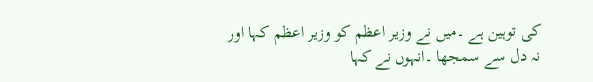کی توہین ہے ۔میں نے وزیر اعظم کو وزیر اعظم کہا اور
نہ دل سے سمجھا ۔انہوں نے کہا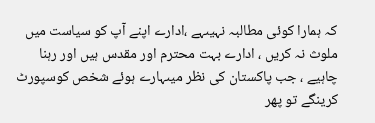کہ ہمارا کوئی مطالبہ نہیںہے ،ادارے اپنے آپ کو سیاست میں ملوث نہ کریں ، ادارے بہت محترم اور مقدس ہیں اور رہنا چاہیے ، جب پاکستان کی نظر میںہارے ہوئے شخص کوسپورٹ کرینگے تو پھر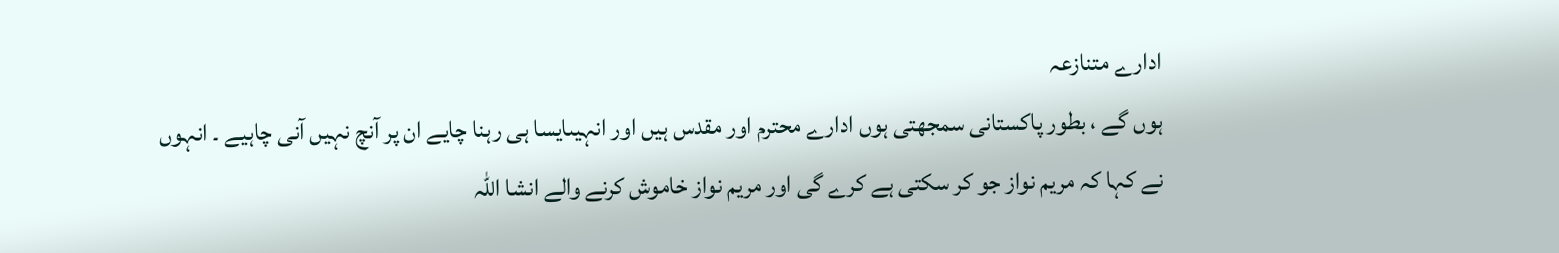ادارے متنازعہ
ہوں گے ، بطور پاکستانی سمجھتی ہوں ادارے محترم اور مقدس ہیں اور انہیںایسا ہی رہنا چایے ان پر آنچ نہیں آنی چاہیے ۔ انہوں نے کہا کہ مریم نواز جو کر سکتی ہے کرے گی اور مریم نواز خاموش کرنے والے انشا اللہ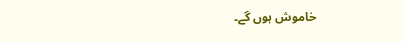خاموش ہوں گے۔